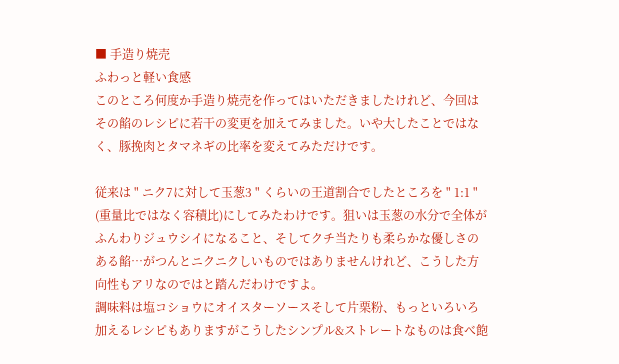■ 手造り焼売
ふわっと軽い食感
このところ何度か手造り焼売を作ってはいただきましたけれど、今回はその餡のレシピに若干の変更を加えてみました。いや大したことではなく、豚挽肉とタマネギの比率を変えてみただけです。

従来は " ニク7に対して玉葱3 " くらいの王道割合でしたところを " 1:1 " (重量比ではなく容積比)にしてみたわけです。狙いは玉葱の水分で全体がふんわりジュウシイになること、そしてクチ当たりも柔らかな優しさのある餡…がつんとニクニクしいものではありませんけれど、こうした方向性もアリなのではと踏んだわけですよ。
調味料は塩コショウにオイスターソースそして片栗粉、もっといろいろ加えるレシピもありますがこうしたシンプル&ストレートなものは食べ飽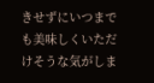きせずにいつまでも美味しくいただけそうな気がしま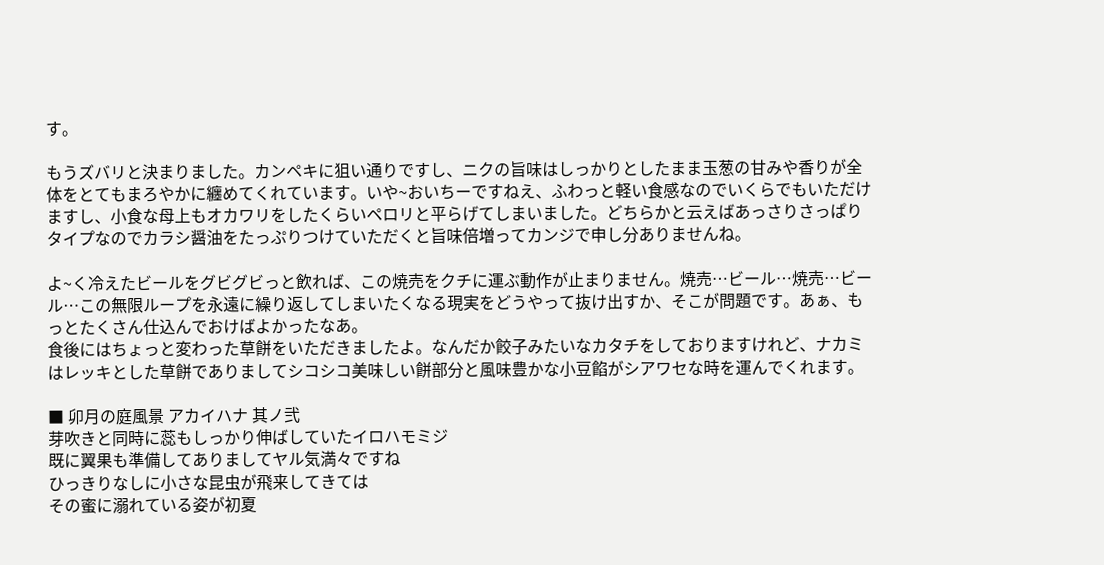す。

もうズバリと決まりました。カンペキに狙い通りですし、ニクの旨味はしっかりとしたまま玉葱の甘みや香りが全体をとてもまろやかに纏めてくれています。いや~おいちーですねえ、ふわっと軽い食感なのでいくらでもいただけますし、小食な母上もオカワリをしたくらいペロリと平らげてしまいました。どちらかと云えばあっさりさっぱりタイプなのでカラシ醤油をたっぷりつけていただくと旨味倍増ってカンジで申し分ありませんね。

よ~く冷えたビールをグビグビっと飲れば、この焼売をクチに運ぶ動作が止まりません。焼売…ビール…焼売…ビール…この無限ループを永遠に繰り返してしまいたくなる現実をどうやって抜け出すか、そこが問題です。あぁ、もっとたくさん仕込んでおけばよかったなあ。
食後にはちょっと変わった草餅をいただきましたよ。なんだか餃子みたいなカタチをしておりますけれど、ナカミはレッキとした草餅でありましてシコシコ美味しい餅部分と風味豊かな小豆餡がシアワセな時を運んでくれます。

■ 卯月の庭風景 アカイハナ 其ノ弐
芽吹きと同時に蕊もしっかり伸ばしていたイロハモミジ
既に翼果も準備してありましてヤル気満々ですね
ひっきりなしに小さな昆虫が飛来してきては
その蜜に溺れている姿が初夏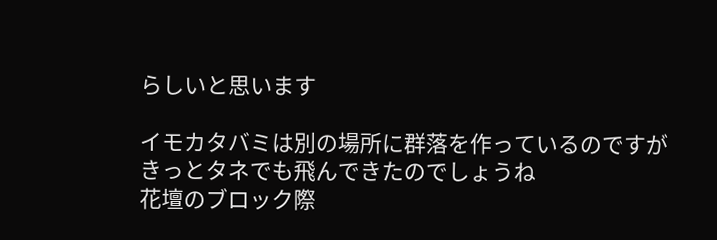らしいと思います

イモカタバミは別の場所に群落を作っているのですが
きっとタネでも飛んできたのでしょうね
花壇のブロック際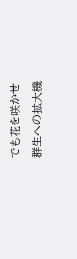でも花を咲かせ
群生への拡大機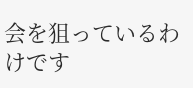会を狙っているわけです